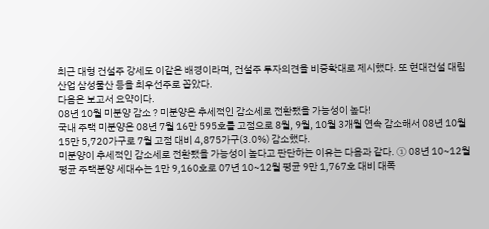최근 대형 건설주 강세도 이같은 배경이라며, 건설주 투자의견을 비중확대로 제시했다. 또 현대건설 대림산업 삼성물산 등을 최우선주로 꼽았다.
다음은 보고서 요약이다.
08년 10월 미분양 감소 ? 미분양은 추세적인 감소세로 전환됐을 가능성이 높다!
국내 주택 미분양은 08년 7월 16만 595호를 고점으로 8월, 9월, 10월 3개월 연속 감소해서 08년 10월 15만 5,720가구로 7월 고점 대비 4,875가구(3.0%) 감소했다.
미분양이 추세적인 감소세로 전환됐을 가능성이 높다고 판단하는 이유는 다음과 같다. ① 08년 10~12월 평균 주택분양 세대수는 1만 9,160호로 07년 10~12월 평균 9만 1,767호 대비 대폭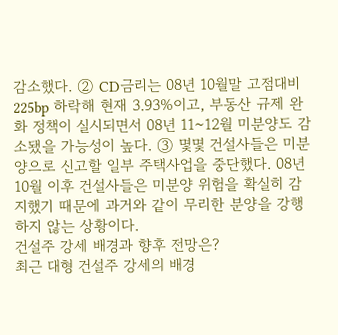감소했다. ② CD금리는 08년 10월말 고점대비 225bp 하락해 현재 3.93%이고, 부동산 규제 완화 정책이 실시되면서 08년 11~12월 미분양도 감소됐을 가능성이 높다. ③ 몇몇 건설사들은 미분양으로 신고할 일부 주택사업을 중단했다. 08년 10월 이후 건설사들은 미분양 위험을 확실히 감지했기 때문에 과거와 같이 무리한 분양을 강행하지 않는 상황이다.
건설주 강세 배경과 향후 전망은?
최근 대형 건설주 강세의 배경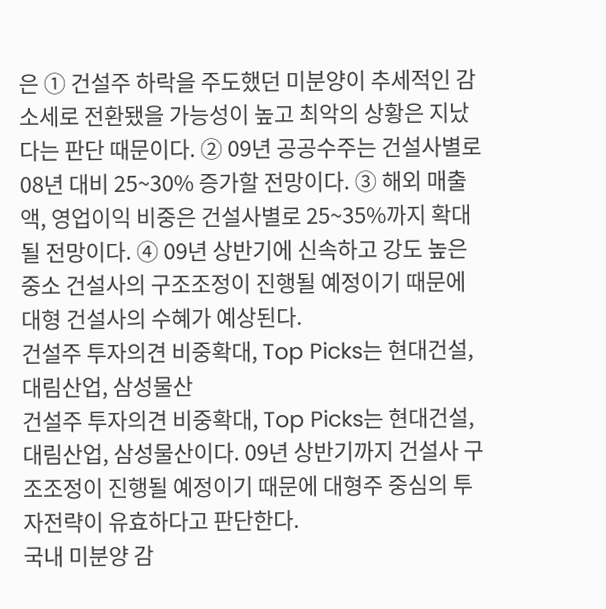은 ① 건설주 하락을 주도했던 미분양이 추세적인 감소세로 전환됐을 가능성이 높고 최악의 상황은 지났다는 판단 때문이다. ② 09년 공공수주는 건설사별로 08년 대비 25~30% 증가할 전망이다. ③ 해외 매출액, 영업이익 비중은 건설사별로 25~35%까지 확대될 전망이다. ④ 09년 상반기에 신속하고 강도 높은 중소 건설사의 구조조정이 진행될 예정이기 때문에 대형 건설사의 수혜가 예상된다.
건설주 투자의견 비중확대, Top Picks는 현대건설, 대림산업, 삼성물산
건설주 투자의견 비중확대, Top Picks는 현대건설, 대림산업, 삼성물산이다. 09년 상반기까지 건설사 구조조정이 진행될 예정이기 때문에 대형주 중심의 투자전략이 유효하다고 판단한다.
국내 미분양 감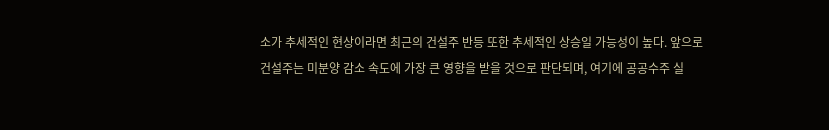소가 추세적인 현상이라면 최근의 건설주 반등 또한 추세적인 상승일 가능성이 높다. 앞으로 건설주는 미분양 감소 속도에 가장 큰 영향을 받을 것으로 판단되며, 여기에 공공수주 실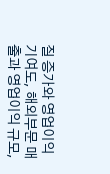질 증가와 영업이익 기여도, 해외부문 매출과 영업이익 규모,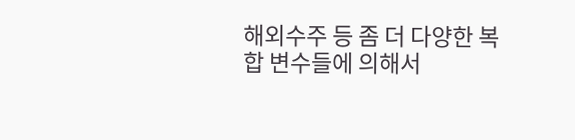해외수주 등 좀 더 다양한 복합 변수들에 의해서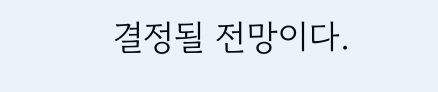결정될 전망이다.